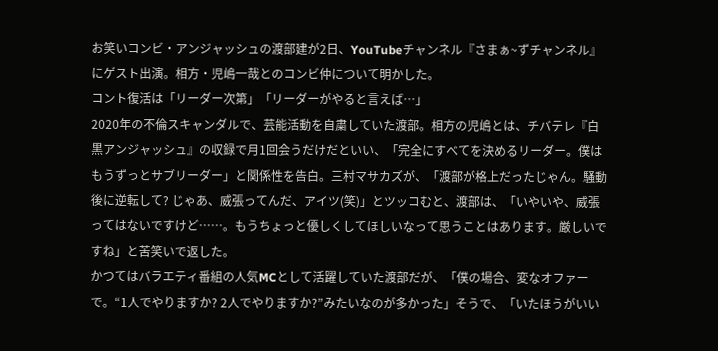お笑いコンビ・アンジャッシュの渡部建が2日、YouTubeチャンネル『さまぁ~ずチャンネル』にゲスト出演。相方・児嶋一哉とのコンビ仲について明かした。
コント復活は「リーダー次第」「リーダーがやると言えば…」
2020年の不倫スキャンダルで、芸能活動を自粛していた渡部。相方の児嶋とは、チバテレ『白黒アンジャッシュ』の収録で月1回会うだけだといい、「完全にすべてを決めるリーダー。僕はもうずっとサブリーダー」と関係性を告白。三村マサカズが、「渡部が格上だったじゃん。騒動後に逆転して? じゃあ、威張ってんだ、アイツ(笑)」とツッコむと、渡部は、「いやいや、威張ってはないですけど……。もうちょっと優しくしてほしいなって思うことはあります。厳しいですね」と苦笑いで返した。
かつてはバラエティ番組の人気MCとして活躍していた渡部だが、「僕の場合、変なオファーで。“1人でやりますか? 2人でやりますか?”みたいなのが多かった」そうで、「いたほうがいい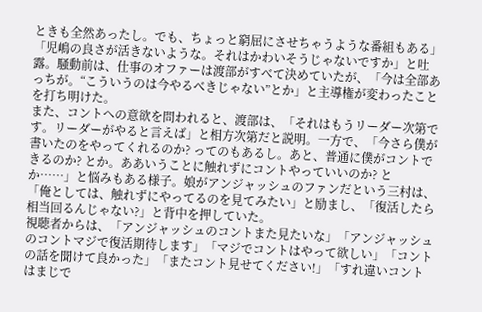ときも全然あったし。でも、ちょっと窮屈にさせちゃうような番組もある」「児嶋の良さが活きないような。それはかわいそうじゃないですか」と吐露。騒動前は、仕事のオファーは渡部がすべて決めていたが、「今は全部あっちが。“こういうのは今やるべきじゃない”とか」と主導権が変わったことを打ち明けた。
また、コントへの意欲を問われると、渡部は、「それはもうリーダー次第です。リーダーがやると言えば」と相方次第だと説明。一方で、「今さら僕が書いたのをやってくれるのか? ってのもあるし。あと、普通に僕がコントできるのか? とか。ああいうことに触れずにコントやっていいのか? とか……」と悩みもある様子。娘がアンジャッシュのファンだという三村は、「俺としては、触れずにやってるのを見てみたい」と励まし、「復活したら相当回るんじゃない?」と背中を押していた。
視聴者からは、「アンジャッシュのコントまた見たいな」「アンジャッシュのコントマジで復活期待します」「マジでコントはやって欲しい」「コントの話を聞けて良かった」「またコント見せてください!」「すれ違いコントはまじで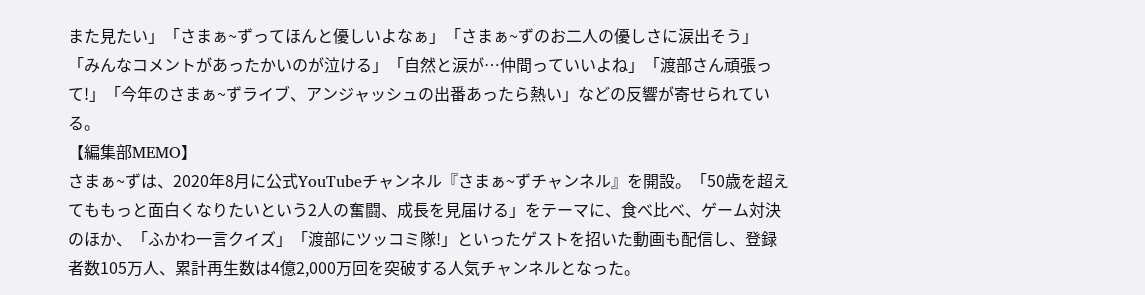また見たい」「さまぁ~ずってほんと優しいよなぁ」「さまぁ~ずのお二人の優しさに涙出そう」「みんなコメントがあったかいのが泣ける」「自然と涙が…仲間っていいよね」「渡部さん頑張って!」「今年のさまぁ~ずライブ、アンジャッシュの出番あったら熱い」などの反響が寄せられている。
【編集部MEMO】
さまぁ~ずは、2020年8月に公式YouTubeチャンネル『さまぁ~ずチャンネル』を開設。「50歳を超えてももっと面白くなりたいという2人の奮闘、成長を見届ける」をテーマに、食べ比べ、ゲーム対決のほか、「ふかわ一言クイズ」「渡部にツッコミ隊!」といったゲストを招いた動画も配信し、登録者数105万人、累計再生数は4億2,000万回を突破する人気チャンネルとなった。